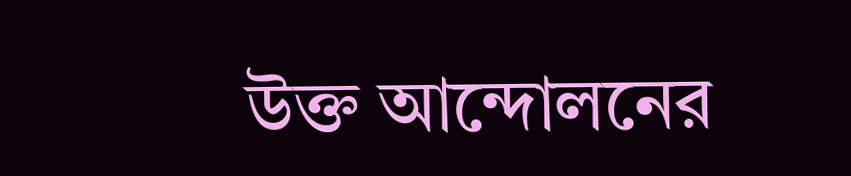উক্ত আন্দোলনের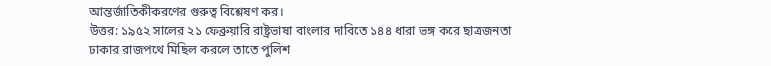আন্তর্জাতিকীকরণের গুরুত্ব বিশ্লেষণ কর।
উত্তর: ১৯৫২ সালের ২১ ফেব্রুয়ারি রাষ্ট্রভাষা বাংলার দাবিতে ১৪৪ ধারা ভঙ্গ করে ছাত্রজনতা ঢাকার রাজপথে মিছিল করলে তাতে পুলিশ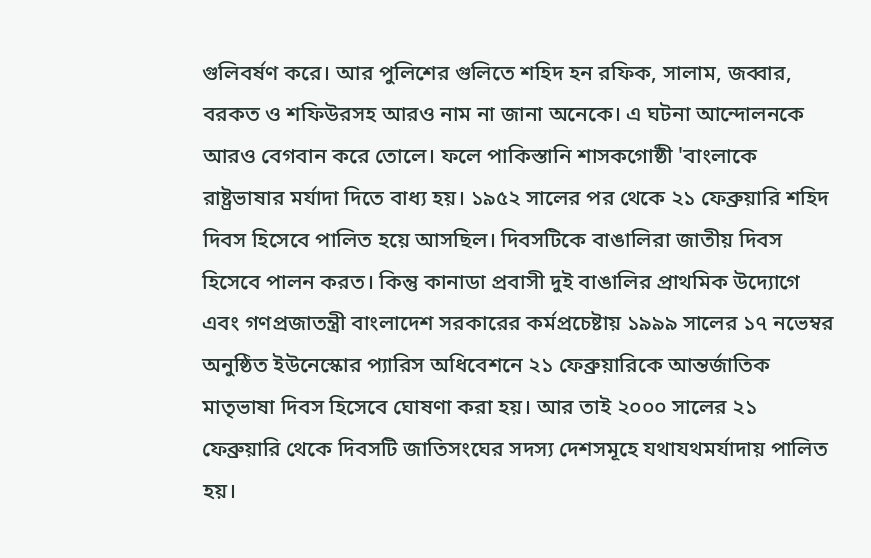গুলিবর্ষণ করে। আর পুলিশের গুলিতে শহিদ হন রফিক, সালাম, জব্বার, বরকত ও শফিউরসহ আরও নাম না জানা অনেকে। এ ঘটনা আন্দোলনকে আরও বেগবান করে তোলে। ফলে পাকিস্তানি শাসকগোষ্ঠী 'বাংলাকে রাষ্ট্রভাষার মর্যাদা দিতে বাধ্য হয়। ১৯৫২ সালের পর থেকে ২১ ফেব্রুয়ারি শহিদ দিবস হিসেবে পালিত হয়ে আসছিল। দিবসটিকে বাঙালিরা জাতীয় দিবস হিসেবে পালন করত। কিন্তু কানাডা প্রবাসী দুই বাঙালির প্রাথমিক উদ্যোগে এবং গণপ্রজাতন্ত্রী বাংলাদেশ সরকারের কর্মপ্রচেষ্টায় ১৯৯৯ সালের ১৭ নভেম্বর অনুষ্ঠিত ইউনেস্কোর প্যারিস অধিবেশনে ২১ ফেব্রুয়ারিকে আন্তর্জাতিক মাতৃভাষা দিবস হিসেবে ঘোষণা করা হয়। আর তাই ২০০০ সালের ২১ ফেব্রুয়ারি থেকে দিবসটি জাতিসংঘের সদস্য দেশসমূহে যথাযথমর্যাদায় পালিত হয়।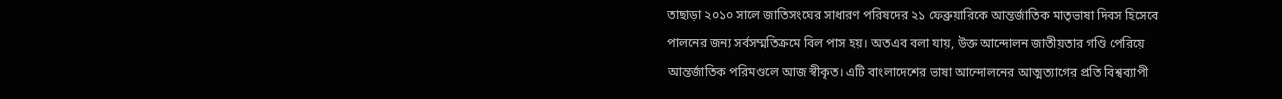তাছাড়া ২০১০ সালে জাতিসংঘের সাধারণ পরিষদের ২১ ফেব্রুয়ারিকে আন্তর্জাতিক মাতৃভাষা দিবস হিসেবে পালনের জন্য সর্বসম্মতিক্রমে বিল পাস হয়। অতএব বলা যায়, উক্ত আন্দোলন জাতীয়তার গণ্ডি পেরিয়ে আন্তর্জাতিক পরিমণ্ডলে আজ স্বীকৃত। এটি বাংলাদেশের ভাষা আন্দোলনের আত্মত্যাগের প্রতি বিশ্বব্যাপী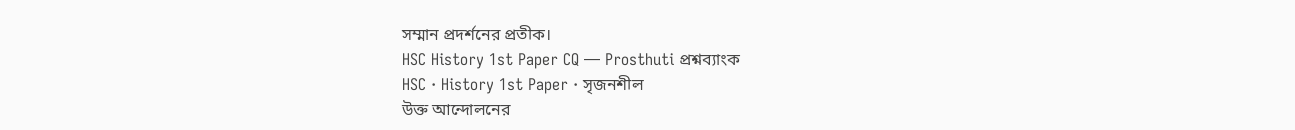সম্মান প্রদর্শনের প্রতীক।
HSC History 1st Paper CQ — Prosthuti প্রশ্নব্যাংক
HSC · History 1st Paper · সৃজনশীল
উক্ত আন্দোলনের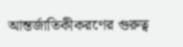আন্তর্জাতিকীকরণের গুরুত্ব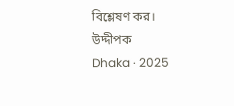বিশ্লেষণ কর।
উদ্দীপক
Dhaka · 2025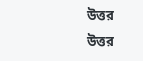উত্তর
উত্তর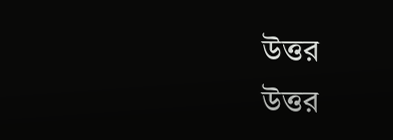উত্তর
উত্তর